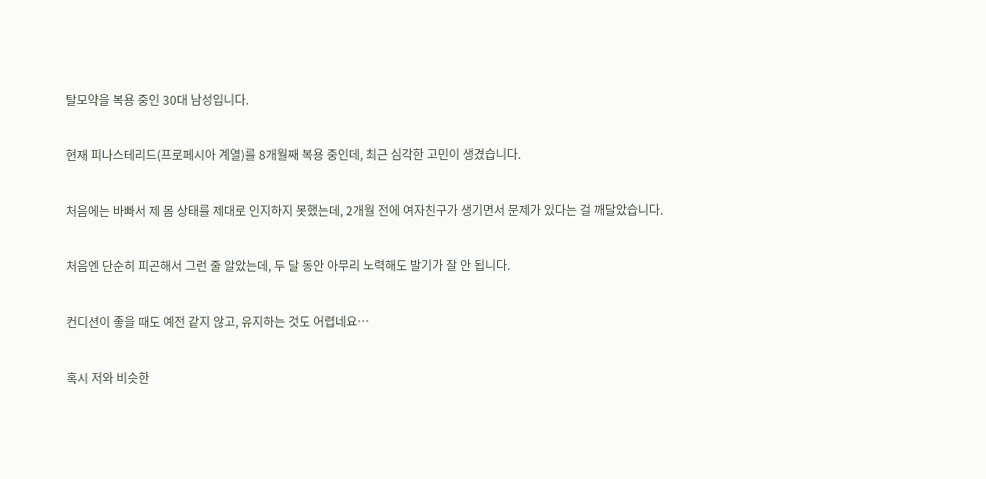탈모약을 복용 중인 30대 남성입니다.

현재 피나스테리드(프로페시아 계열)를 8개월째 복용 중인데, 최근 심각한 고민이 생겼습니다.

처음에는 바빠서 제 몸 상태를 제대로 인지하지 못했는데, 2개월 전에 여자친구가 생기면서 문제가 있다는 걸 깨달았습니다.

처음엔 단순히 피곤해서 그런 줄 알았는데, 두 달 동안 아무리 노력해도 발기가 잘 안 됩니다.

컨디션이 좋을 때도 예전 같지 않고, 유지하는 것도 어렵네요…

혹시 저와 비슷한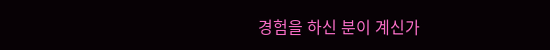경험을 하신 분이 계신가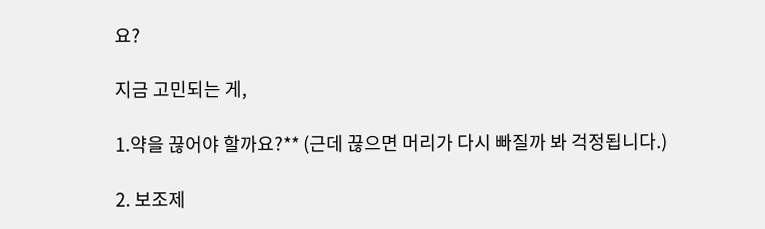요?

지금 고민되는 게,

1.약을 끊어야 할까요?** (근데 끊으면 머리가 다시 빠질까 봐 걱정됩니다.)

2. 보조제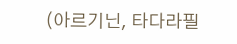(아르기닌, 타다라필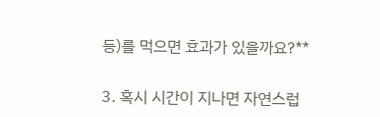등)를 먹으면 효과가 있을까요?**

3. 혹시 시간이 지나면 자연스럽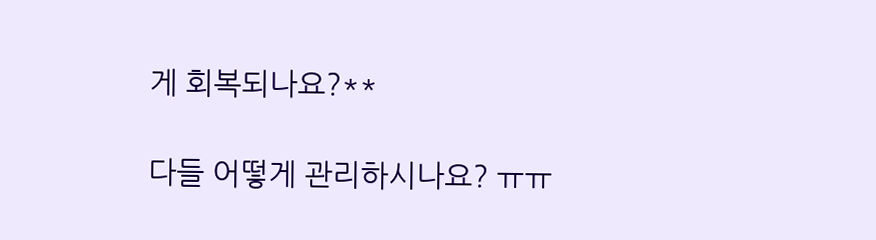게 회복되나요?**

다들 어떻게 관리하시나요? ㅠㅠ